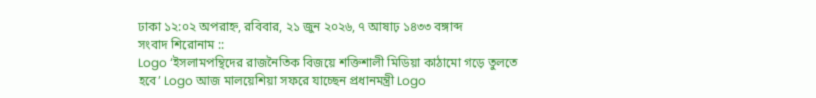ঢাকা ১২:০২ অপরাহ্ন, রবিবার, ২১ জুন ২০২৬, ৭ আষাঢ় ১৪৩৩ বঙ্গাব্দ
সংবাদ শিরোনাম ::
Logo ‘ইসলামপন্থিদের রাজনৈতিক বিজয়ে শক্তিশালী মিডিয়া কাঠামো গড়ে তুলতে হবে’ Logo আজ মালয়েশিয়া সফরে যাচ্ছেন প্রধানমন্ত্রী Logo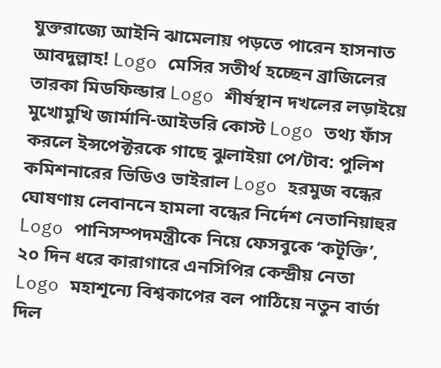যুক্তরাজ্যে আইনি ঝামেলায় পড়তে পারেন হাসনাত আবদুল্লাহ! Logo মেসির সতীর্থ হচ্ছেন ব্রাজিলের তারকা মিডফিল্ডার Logo শীর্ষস্থান দখলের লড়াইয়ে মুখোমুখি জার্মানি-আইভরি কোস্ট Logo তথ্য ফাঁস করলে ইন্সপেক্টরকে গাছে ঝুলাইয়া পে/টাব: পুলিশ কমিশনারের ভিডিও ভাইরাল Logo হরমুজ বন্ধের ঘোষণায় লেবাননে হামলা বন্ধের নির্দেশ নেতানিয়াহুর Logo পানিসম্পদমন্ত্রীকে নিয়ে ফেসবুকে ‘কটূক্তি’, ২০ দিন ধরে কারাগারে এনসিপির কেন্দ্রীয় নেতা Logo মহাশূন্যে বিশ্বকাপের বল পাঠিয়ে নতুন বার্তা দিল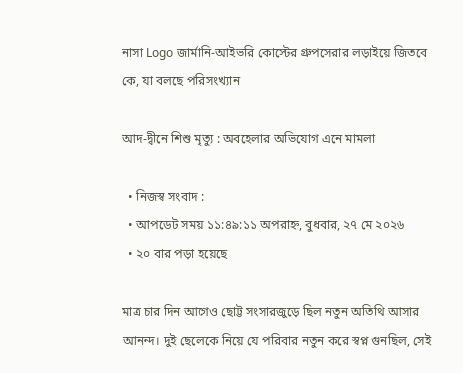নাসা Logo জার্মানি-আইভরি কোস্টের গ্রুপসেরার লড়াইয়ে জিতবে কে, যা বলছে পরিসংখ্যান

আদ-দ্বীনে শিশু মৃত্যু : অবহেলার অভিযোগ এনে মামলা

  • নিজস্ব সংবাদ :
  • আপডেট সময় ১১:৪৯:১১ অপরাহ্ন, বুধবার, ২৭ মে ২০২৬
  • ২০ বার পড়া হয়েছে

মাত্র চার দিন আগেও ছোট্ট সংসারজুড়ে ছিল নতুন অতিথি আসার আনন্দ। দুই ছেলেকে নিয়ে যে পরিবার নতুন করে স্বপ্ন গুনছিল, সেই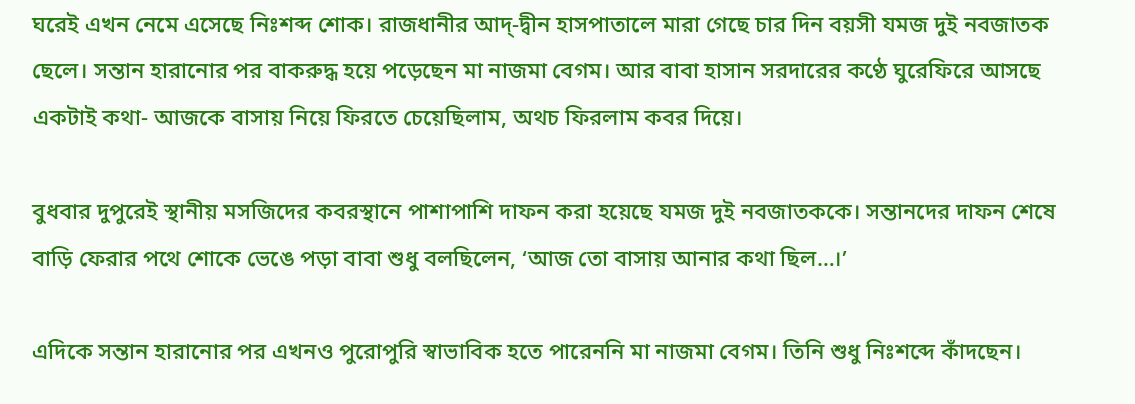ঘরেই এখন নেমে এসেছে নিঃশব্দ শোক। রাজধানীর আদ্-দ্বীন হাসপাতালে মারা গেছে চার দিন বয়সী যমজ দুই নবজাতক ছেলে। সন্তান হারানোর পর বাকরুদ্ধ হয়ে পড়েছেন মা নাজমা বেগম। আর বাবা হাসান সরদারের কণ্ঠে ঘুরেফিরে আসছে একটাই কথা- আজকে বাসায় নিয়ে ফিরতে চেয়েছিলাম, অথচ ফিরলাম কবর দিয়ে।

বুধবার দুপুরেই স্থানীয় মসজিদের কবরস্থানে পাশাপাশি দাফন করা হয়েছে যমজ দুই নবজাতককে। সন্তানদের দাফন শেষে বাড়ি ফেরার পথে শোকে ভেঙে পড়া বাবা শুধু বলছিলেন, ‘আজ তো বাসায় আনার কথা ছিল…।’

এদিকে সন্তান হারানোর পর এখনও পুরোপুরি স্বাভাবিক হতে পারেননি মা নাজমা বেগম। তিনি শুধু নিঃশব্দে কাঁদছেন।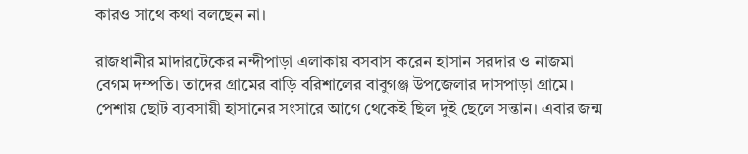কারও সাথে কথা বলছেন না।

রাজধানীর মাদারটেকের নন্দীপাড়া এলাকায় বসবাস করেন হাসান সরদার ও নাজমা বেগম দম্পতি। তাদের গ্রামের বাড়ি বরিশালের বাবুগঞ্জ উপজেলার দাসপাড়া গ্রামে। পেশায় ছোট ব্যবসায়ী হাসানের সংসারে আগে থেকেই ছিল দুই ছেলে সন্তান। এবার জন্ম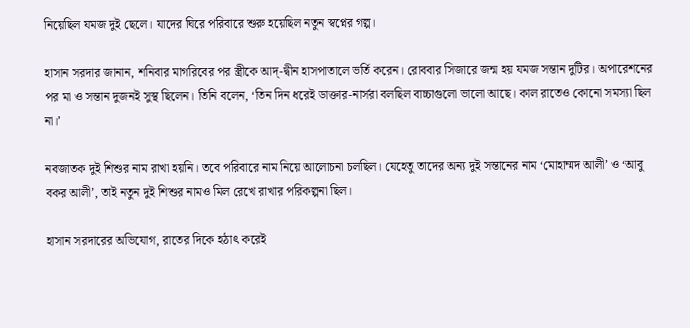নিয়েছিল যমজ দুই ছেলে। যাদের ঘিরে পরিবারে শুরু হয়েছিল নতুন স্বপ্নের গল্প।

হাসান সরদার জানান, শনিবার মাগরিবের পর স্ত্রীকে আদ্-দ্বীন হাসপাতালে ভর্তি করেন। রোববার সিজারে জন্ম হয় যমজ সন্তান দুটির। অপারেশনের পর মা ও সন্তান দুজনই সুস্থ ছিলেন। তিনি বলেন, ‘তিন দিন ধরেই ডাক্তার-নার্সরা বলছিল বাচ্চাগুলো ভালো আছে। কাল রাতেও কোনো সমস্যা ছিল না।’

নবজাতক দুই শিশুর নাম রাখা হয়নি। তবে পরিবারে নাম নিয়ে আলোচনা চলছিল। যেহেতু তাদের অন্য দুই সন্তানের নাম ‘মোহাম্মদ আলী’ ও ‘আবু বকর আলী’, তাই নতুন দুই শিশুর নামও মিল রেখে রাখার পরিকল্পনা ছিল।

হাসান সরদারের অভিযোগ, রাতের দিকে হঠাৎ করেই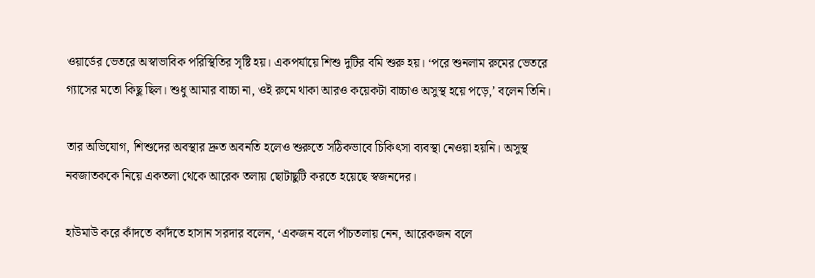ওয়ার্ডের ভেতরে অস্বাভাবিক পরিস্থিতির সৃষ্টি হয়। একপর্যায়ে শিশু দুটির বমি শুরু হয়। ‘পরে শুনলাম রুমের ভেতরে গ্যাসের মতো কিছু ছিল। শুধু আমার বাচ্চা না, ওই রুমে থাকা আরও কয়েকটা বাচ্চাও অসুস্থ হয়ে পড়ে,’ বলেন তিনি।

তার অভিযোগ, শিশুদের অবস্থার দ্রুত অবনতি হলেও শুরুতে সঠিকভাবে চিকিৎসা ব্যবস্থা নেওয়া হয়নি। অসুস্থ নবজাতককে নিয়ে একতলা থেকে আরেক তলায় ছোটাছুটি করতে হয়েছে স্বজনদের।

হাউমাউ করে কাঁদতে কাদঁতে হাসান সরদার বলেন, ‘একজন বলে পাঁচতলায় নেন, আরেকজন বলে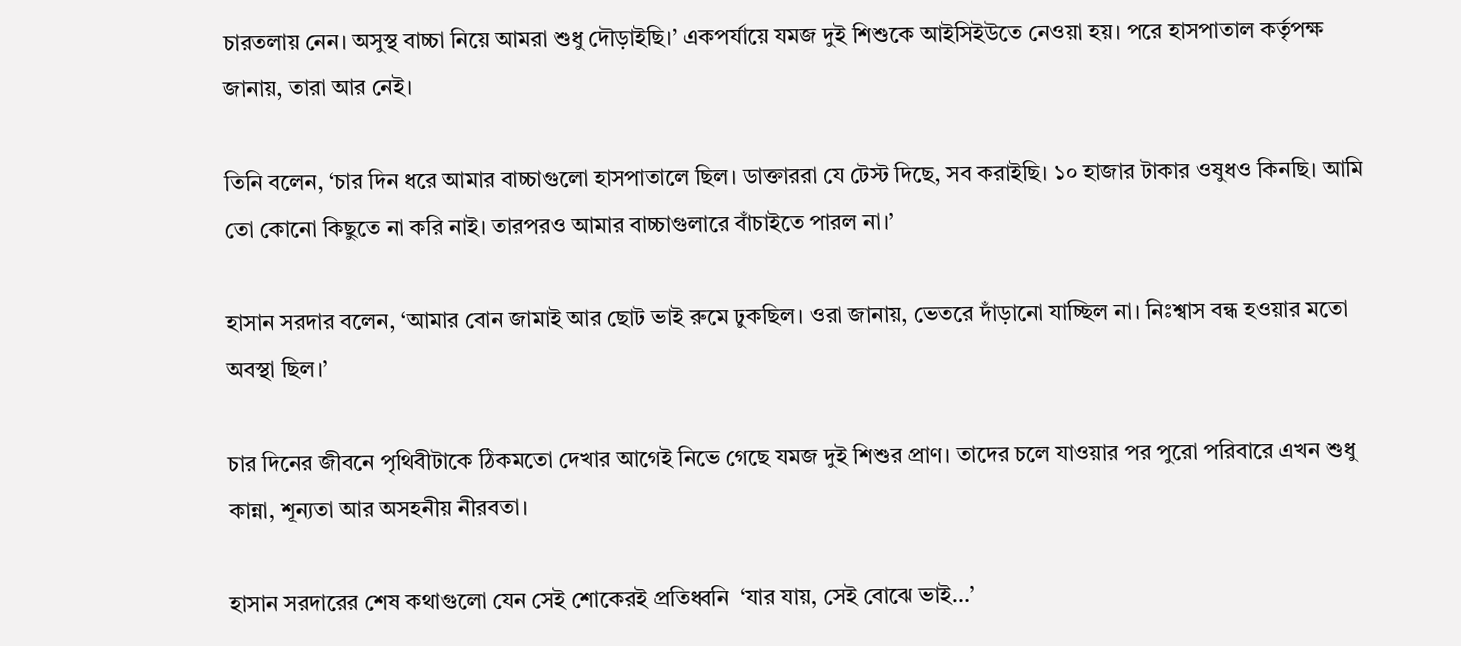চারতলায় নেন। অসুস্থ বাচ্চা নিয়ে আমরা শুধু দৌড়াইছি।’ একপর্যায়ে যমজ দুই শিশুকে আইসিইউতে নেওয়া হয়। পরে হাসপাতাল কর্তৃপক্ষ জানায়, তারা আর নেই।

তিনি বলেন, ‘চার দিন ধরে আমার বাচ্চাগুলো হাসপাতালে ছিল। ডাক্তাররা যে টেস্ট দিছে, সব করাইছি। ১০ হাজার টাকার ওষুধও কিনছি। আমি তো কোনো কিছুতে না করি নাই। তারপরও আমার বাচ্চাগুলারে বাঁচাইতে পারল না।’

হাসান সরদার বলেন, ‘আমার বোন জামাই আর ছোট ভাই রুমে ঢুকছিল। ওরা জানায়, ভেতরে দাঁড়ানো যাচ্ছিল না। নিঃশ্বাস বন্ধ হওয়ার মতো অবস্থা ছিল।’

চার দিনের জীবনে পৃথিবীটাকে ঠিকমতো দেখার আগেই নিভে গেছে যমজ দুই শিশুর প্রাণ। তাদের চলে যাওয়ার পর পুরো পরিবারে এখন শুধু কান্না, শূন্যতা আর অসহনীয় নীরবতা।

হাসান সরদারের শেষ কথাগুলো যেন সেই শোকেরই প্রতিধ্বনি  ‘যার যায়, সেই বোঝে ভাই…’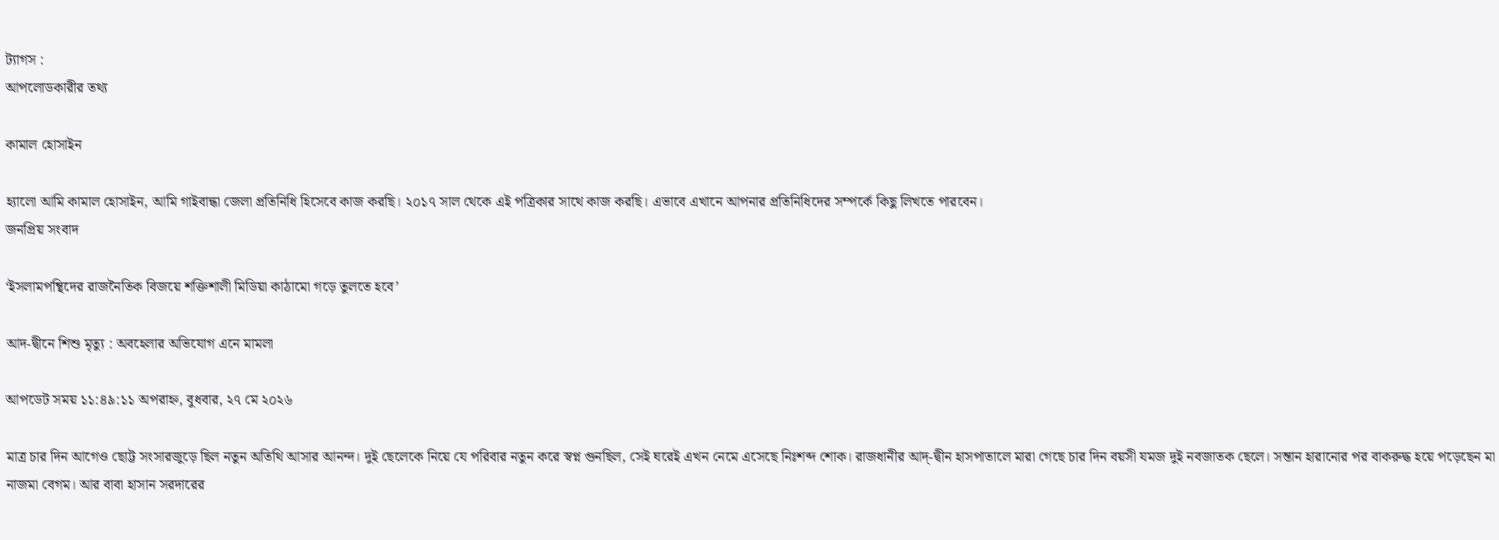ট্যাগস :
আপলোডকারীর তথ্য

কামাল হোসাইন

হ্যালো আমি কামাল হোসাইন, আমি গাইবান্ধা জেলা প্রতিনিধি হিসেবে কাজ করছি। ২০১৭ সাল থেকে এই পত্রিকার সাথে কাজ করছি। এভাবে এখানে আপনার প্রতিনিধিদের সম্পর্কে কিছু লিখতে পারবেন।
জনপ্রিয় সংবাদ

‘ইসলামপন্থিদের রাজনৈতিক বিজয়ে শক্তিশালী মিডিয়া কাঠামো গড়ে তুলতে হবে’

আদ-দ্বীনে শিশু মৃত্যু : অবহেলার অভিযোগ এনে মামলা

আপডেট সময় ১১:৪৯:১১ অপরাহ্ন, বুধবার, ২৭ মে ২০২৬

মাত্র চার দিন আগেও ছোট্ট সংসারজুড়ে ছিল নতুন অতিথি আসার আনন্দ। দুই ছেলেকে নিয়ে যে পরিবার নতুন করে স্বপ্ন গুনছিল, সেই ঘরেই এখন নেমে এসেছে নিঃশব্দ শোক। রাজধানীর আদ্-দ্বীন হাসপাতালে মারা গেছে চার দিন বয়সী যমজ দুই নবজাতক ছেলে। সন্তান হারানোর পর বাকরুদ্ধ হয়ে পড়েছেন মা নাজমা বেগম। আর বাবা হাসান সরদারের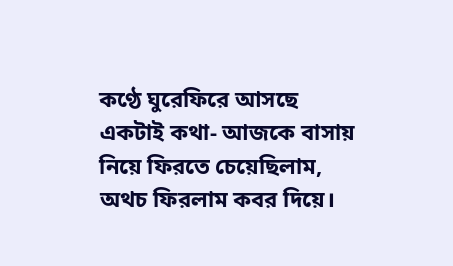কণ্ঠে ঘুরেফিরে আসছে একটাই কথা- আজকে বাসায় নিয়ে ফিরতে চেয়েছিলাম, অথচ ফিরলাম কবর দিয়ে।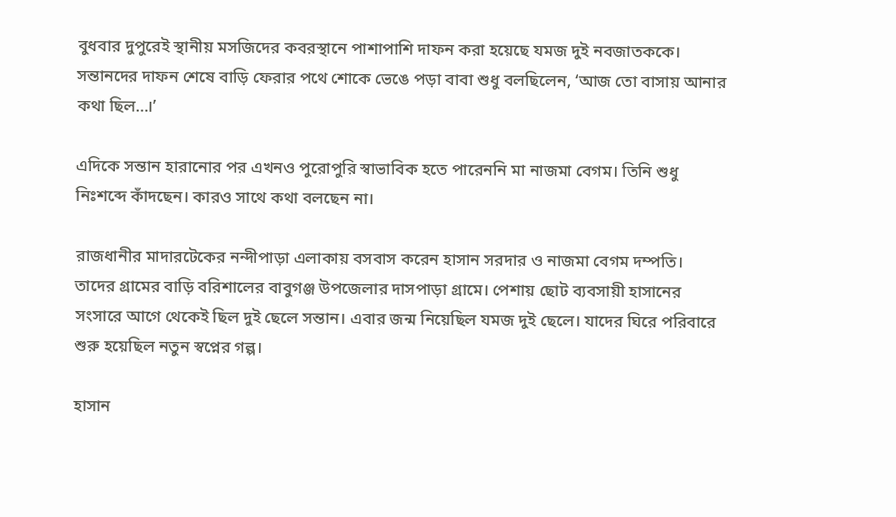বুধবার দুপুরেই স্থানীয় মসজিদের কবরস্থানে পাশাপাশি দাফন করা হয়েছে যমজ দুই নবজাতককে। সন্তানদের দাফন শেষে বাড়ি ফেরার পথে শোকে ভেঙে পড়া বাবা শুধু বলছিলেন, ‘আজ তো বাসায় আনার কথা ছিল…।’

এদিকে সন্তান হারানোর পর এখনও পুরোপুরি স্বাভাবিক হতে পারেননি মা নাজমা বেগম। তিনি শুধু নিঃশব্দে কাঁদছেন। কারও সাথে কথা বলছেন না।

রাজধানীর মাদারটেকের নন্দীপাড়া এলাকায় বসবাস করেন হাসান সরদার ও নাজমা বেগম দম্পতি। তাদের গ্রামের বাড়ি বরিশালের বাবুগঞ্জ উপজেলার দাসপাড়া গ্রামে। পেশায় ছোট ব্যবসায়ী হাসানের সংসারে আগে থেকেই ছিল দুই ছেলে সন্তান। এবার জন্ম নিয়েছিল যমজ দুই ছেলে। যাদের ঘিরে পরিবারে শুরু হয়েছিল নতুন স্বপ্নের গল্প।

হাসান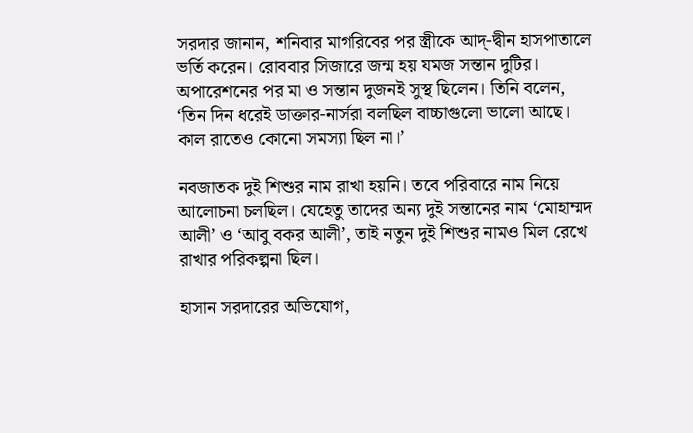সরদার জানান, শনিবার মাগরিবের পর স্ত্রীকে আদ্-দ্বীন হাসপাতালে ভর্তি করেন। রোববার সিজারে জন্ম হয় যমজ সন্তান দুটির। অপারেশনের পর মা ও সন্তান দুজনই সুস্থ ছিলেন। তিনি বলেন, ‘তিন দিন ধরেই ডাক্তার-নার্সরা বলছিল বাচ্চাগুলো ভালো আছে। কাল রাতেও কোনো সমস্যা ছিল না।’

নবজাতক দুই শিশুর নাম রাখা হয়নি। তবে পরিবারে নাম নিয়ে আলোচনা চলছিল। যেহেতু তাদের অন্য দুই সন্তানের নাম ‘মোহাম্মদ আলী’ ও ‘আবু বকর আলী’, তাই নতুন দুই শিশুর নামও মিল রেখে রাখার পরিকল্পনা ছিল।

হাসান সরদারের অভিযোগ,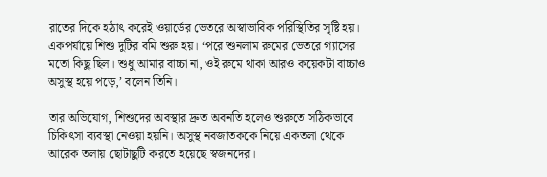রাতের দিকে হঠাৎ করেই ওয়ার্ডের ভেতরে অস্বাভাবিক পরিস্থিতির সৃষ্টি হয়। একপর্যায়ে শিশু দুটির বমি শুরু হয়। ‘পরে শুনলাম রুমের ভেতরে গ্যাসের মতো কিছু ছিল। শুধু আমার বাচ্চা না, ওই রুমে থাকা আরও কয়েকটা বাচ্চাও অসুস্থ হয়ে পড়ে,’ বলেন তিনি।

তার অভিযোগ, শিশুদের অবস্থার দ্রুত অবনতি হলেও শুরুতে সঠিকভাবে চিকিৎসা ব্যবস্থা নেওয়া হয়নি। অসুস্থ নবজাতককে নিয়ে একতলা থেকে আরেক তলায় ছোটাছুটি করতে হয়েছে স্বজনদের।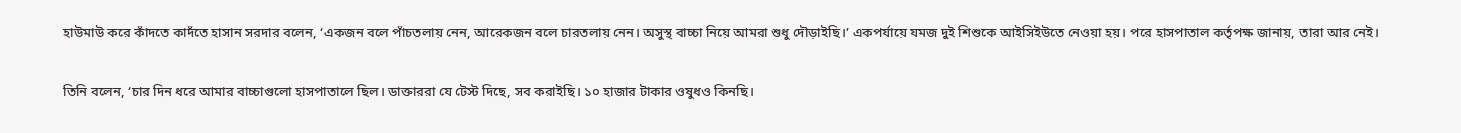হাউমাউ করে কাঁদতে কাদঁতে হাসান সরদার বলেন, ‘একজন বলে পাঁচতলায় নেন, আরেকজন বলে চারতলায় নেন। অসুস্থ বাচ্চা নিয়ে আমরা শুধু দৌড়াইছি।’ একপর্যায়ে যমজ দুই শিশুকে আইসিইউতে নেওয়া হয়। পরে হাসপাতাল কর্তৃপক্ষ জানায়, তারা আর নেই।

তিনি বলেন, ‘চার দিন ধরে আমার বাচ্চাগুলো হাসপাতালে ছিল। ডাক্তাররা যে টেস্ট দিছে, সব করাইছি। ১০ হাজার টাকার ওষুধও কিনছি।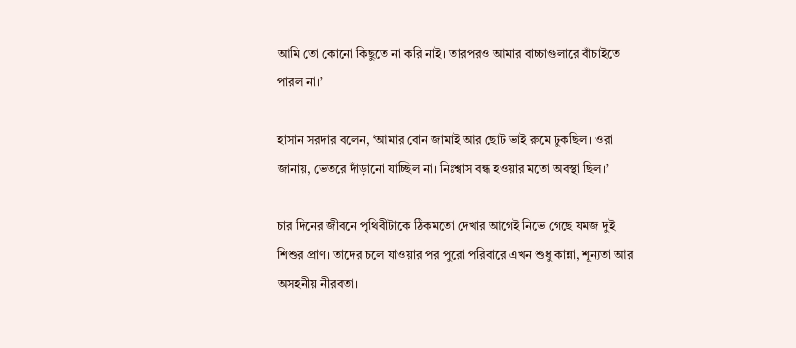আমি তো কোনো কিছুতে না করি নাই। তারপরও আমার বাচ্চাগুলারে বাঁচাইতে পারল না।’

হাসান সরদার বলেন, ‘আমার বোন জামাই আর ছোট ভাই রুমে ঢুকছিল। ওরা জানায়, ভেতরে দাঁড়ানো যাচ্ছিল না। নিঃশ্বাস বন্ধ হওয়ার মতো অবস্থা ছিল।’

চার দিনের জীবনে পৃথিবীটাকে ঠিকমতো দেখার আগেই নিভে গেছে যমজ দুই শিশুর প্রাণ। তাদের চলে যাওয়ার পর পুরো পরিবারে এখন শুধু কান্না, শূন্যতা আর অসহনীয় নীরবতা।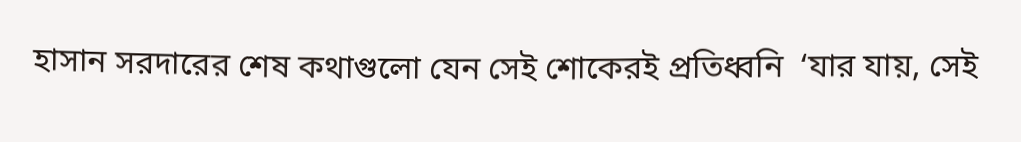হাসান সরদারের শেষ কথাগুলো যেন সেই শোকেরই প্রতিধ্বনি  ‘যার যায়, সেই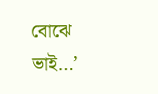বোঝে ভাই…’